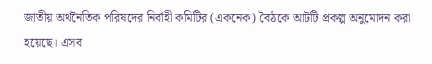জাতীয় অর্থনৈতিক পরিষদের নির্বাহী কমিটির (একনেক) বৈঠকে আটটি প্রকল্প অনুমোদন করা হয়েছে। এসব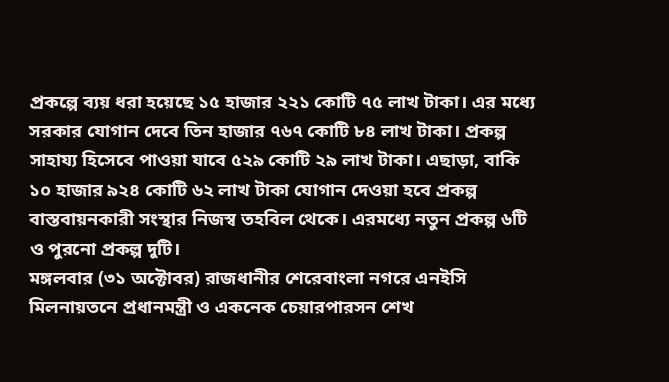প্রকল্পে ব্যয় ধরা হয়েছে ১৫ হাজার ২২১ কোটি ৭৫ লাখ টাকা। এর মধ্যে সরকার যোগান দেবে তিন হাজার ৭৬৭ কোটি ৮৪ লাখ টাকা। প্রকল্প সাহায্য হিসেবে পাওয়া যাবে ৫২৯ কোটি ২৯ লাখ টাকা। এছাড়া, বাকি ১০ হাজার ৯২৪ কোটি ৬২ লাখ টাকা যোগান দেওয়া হবে প্রকল্প বাস্তবায়নকারী সংস্থার নিজস্ব তহবিল থেকে। এরমধ্যে নতুন প্রকল্প ৬টি ও পুরনো প্রকল্প দুটি।
মঙ্গলবার (৩১ অক্টোবর) রাজধানীর শেরেবাংলা নগরে এনইসি মিলনায়তনে প্রধানমন্ত্রী ও একনেক চেয়ারপারসন শেখ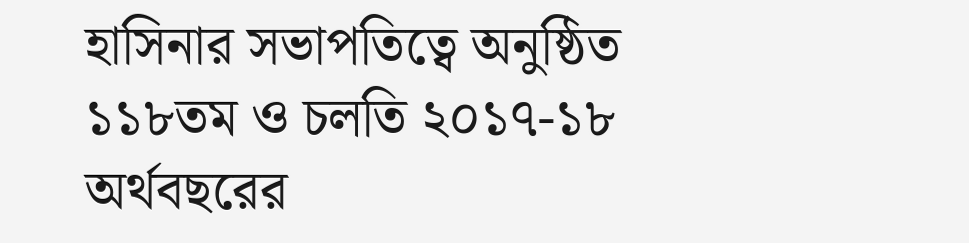হাসিনার সভাপতিত্বে অনুষ্ঠিত ১১৮তম ও চলতি ২০১৭-১৮ অর্থবছরের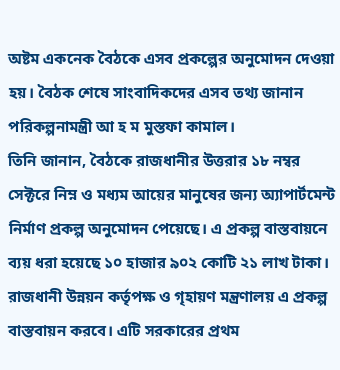অষ্টম একনেক বৈঠকে এসব প্রকল্পের অনুমোদন দেওয়া হয়। বৈঠক শেষে সাংবাদিকদের এসব তথ্য জানান পরিকল্পনামন্ত্রী আ হ ম মুস্তফা কামাল।
তিনি জানান, বৈঠকে রাজধানীর উত্তরার ১৮ নম্বর সেক্টরে নিম্ন ও মধ্যম আয়ের মানুষের জন্য অ্যাপার্টমেন্ট নির্মাণ প্রকল্প অনুমোদন পেয়েছে। এ প্রকল্প বাস্তবায়নে ব্যয় ধরা হয়েছে ১০ হাজার ৯০২ কোটি ২১ লাখ টাকা। রাজধানী উন্নয়ন কর্তৃপক্ষ ও গৃহায়ণ মন্ত্রণালয় এ প্রকল্প বাস্তবায়ন করবে। এটি সরকারের প্রথম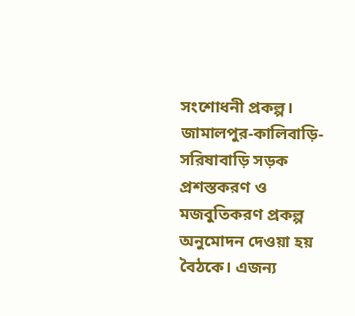সংশোধনী প্রকল্প। জামালপুর-কালিবাড়ি-সরিষাবাড়ি সড়ক প্রশস্তকরণ ও মজবুতিকরণ প্রকল্প অনুমোদন দেওয়া হয় বৈঠকে। এজন্য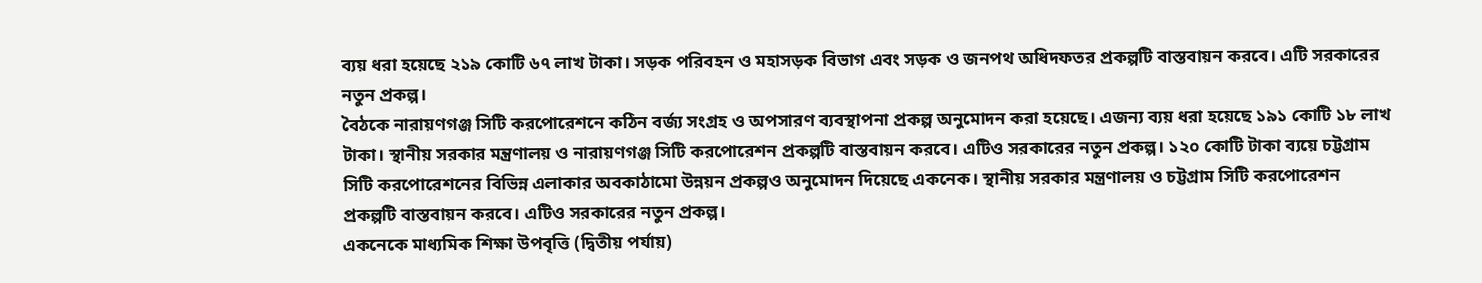ব্যয় ধরা হয়েছে ২১৯ কোটি ৬৭ লাখ টাকা। সড়ক পরিবহন ও মহাসড়ক বিভাগ এবং সড়ক ও জনপথ অধিদফতর প্রকল্পটি বাস্তবায়ন করবে। এটি সরকারের নতুন প্রকল্প।
বৈঠকে নারায়ণগঞ্জ সিটি করপোরেশনে কঠিন বর্জ্য সংগ্রহ ও অপসারণ ব্যবস্থাপনা প্রকল্প অনুমোদন করা হয়েছে। এজন্য ব্যয় ধরা হয়েছে ১৯১ কোটি ১৮ লাখ টাকা। স্থানীয় সরকার মন্ত্রণালয় ও নারায়ণগঞ্জ সিটি করপোরেশন প্রকল্পটি বাস্তবায়ন করবে। এটিও সরকারের নতুন প্রকল্প। ১২০ কোটি টাকা ব্যয়ে চট্টগ্রাম সিটি করপোরেশনের বিভিন্ন এলাকার অবকাঠামো উন্নয়ন প্রকল্পও অনুমোদন দিয়েছে একনেক। স্থানীয় সরকার মন্ত্রণালয় ও চট্টগ্রাম সিটি করপোরেশন প্রকল্পটি বাস্তবায়ন করবে। এটিও সরকারের নতুন প্রকল্প।
একনেকে মাধ্যমিক শিক্ষা উপবৃত্তি (দ্বিতীয় পর্যায়)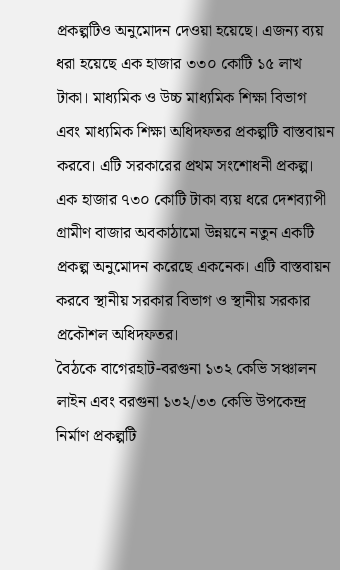প্রকল্পটিও অনুমোদন দেওয়া হয়েছে। এজন্য ব্যয় ধরা হয়েছে এক হাজার ৩৩০ কোটি ১৫ লাখ টাকা। মাধ্যমিক ও উচ্চ মাধ্যমিক শিক্ষা বিভাগ এবং মাধ্যমিক শিক্ষা অধিদফতর প্রকল্পটি বাস্তবায়ন করবে। এটি সরকারের প্রথম সংশোধনী প্রকল্প। এক হাজার ৭৩০ কোটি টাকা ব্যয় ধরে দেশব্যাপী গ্রামীণ বাজার অবকাঠামো উন্নয়নে নতুন একটি প্রকল্প অনুমোদন করেছে একনেক। এটি বাস্তবায়ন করবে স্থানীয় সরকার বিভাগ ও স্থানীয় সরকার প্রকৌশল অধিদফতর।
বৈঠকে বাগেরহাট-বরগুনা ১৩২ কেভি সঞ্চালন লাইন এবং বরগুনা ১৩২/৩৩ কেভি উপকেন্দ্র নির্মাণ প্রকল্পটি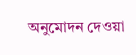অনুমোদন দেওয়া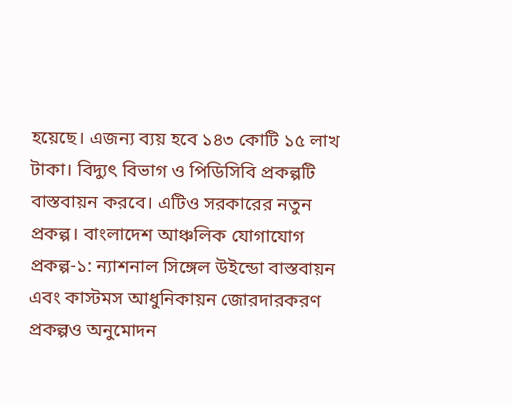হয়েছে। এজন্য ব্যয় হবে ১৪৩ কোটি ১৫ লাখ টাকা। বিদ্যুৎ বিভাগ ও পিডিসিবি প্রকল্পটি বাস্তবায়ন করবে। এটিও সরকারের নতুন প্রকল্প। বাংলাদেশ আঞ্চলিক যোগাযোগ প্রকল্প-১: ন্যাশনাল সিঙ্গেল উইন্ডো বাস্তবায়ন এবং কাস্টমস আধুনিকায়ন জোরদারকরণ প্রকল্পও অনুমোদন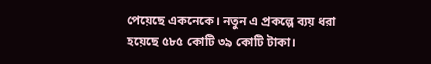পেয়েছে একনেকে। নতুন এ প্রকল্পে ব্যয় ধরা হয়েছে ৫৮৫ কোটি ৩৯ কোটি টাকা।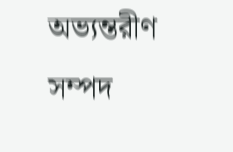অভ্যন্তরীণ সম্পদ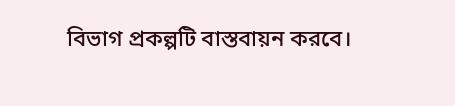বিভাগ প্রকল্পটি বাস্তবায়ন করবে।